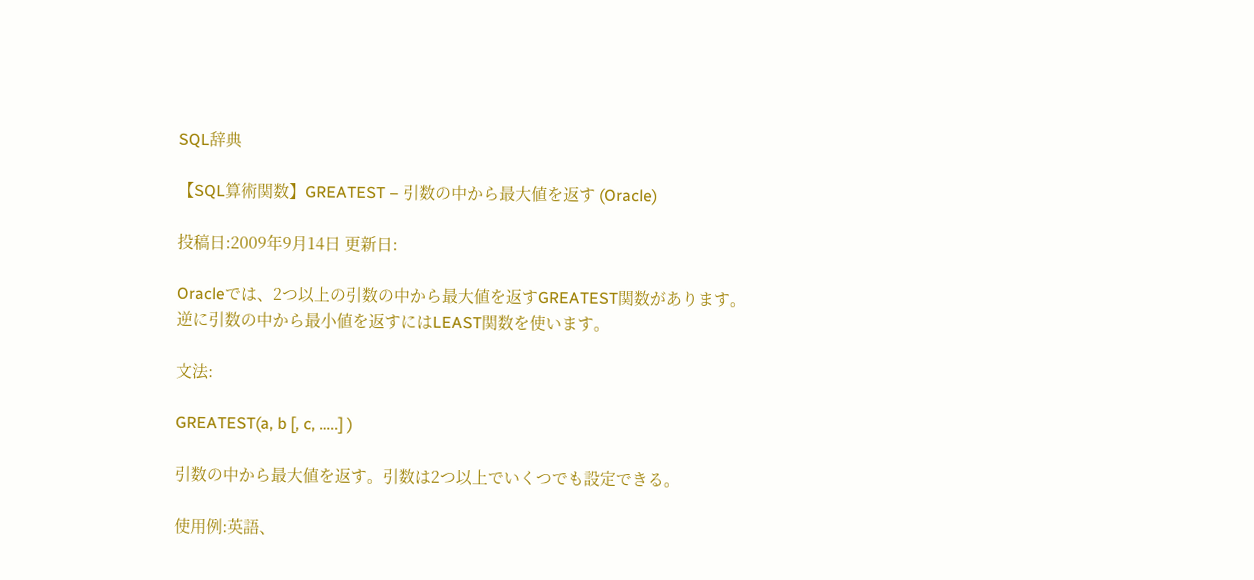SQL辞典

【SQL算術関数】GREATEST – 引数の中から最大値を返す (Oracle)

投稿日:2009年9月14日 更新日:

Oracleでは、2つ以上の引数の中から最大値を返すGREATEST関数があります。逆に引数の中から最小値を返すにはLEAST関数を使います。

文法:

GREATEST(a, b [, c, …..] )

引数の中から最大値を返す。引数は2つ以上でいくつでも設定できる。

使用例:英語、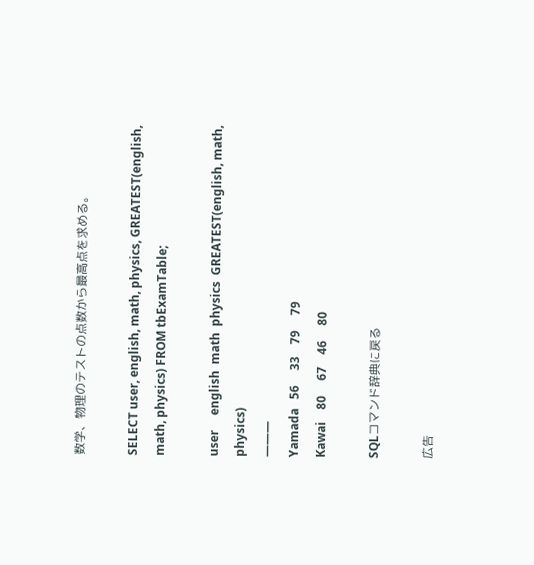数学、物理のテストの点数から最高点を求める。

SELECT user, english, math, physics, GREATEST(english, math, physics) FROM tbExamTable;

user     english  math  physics  GREATEST(english, math, physics)
———
Yamada   56     33    79     79
Kawai    80     67    46     80

SQLコマンド辞典に戻る

広告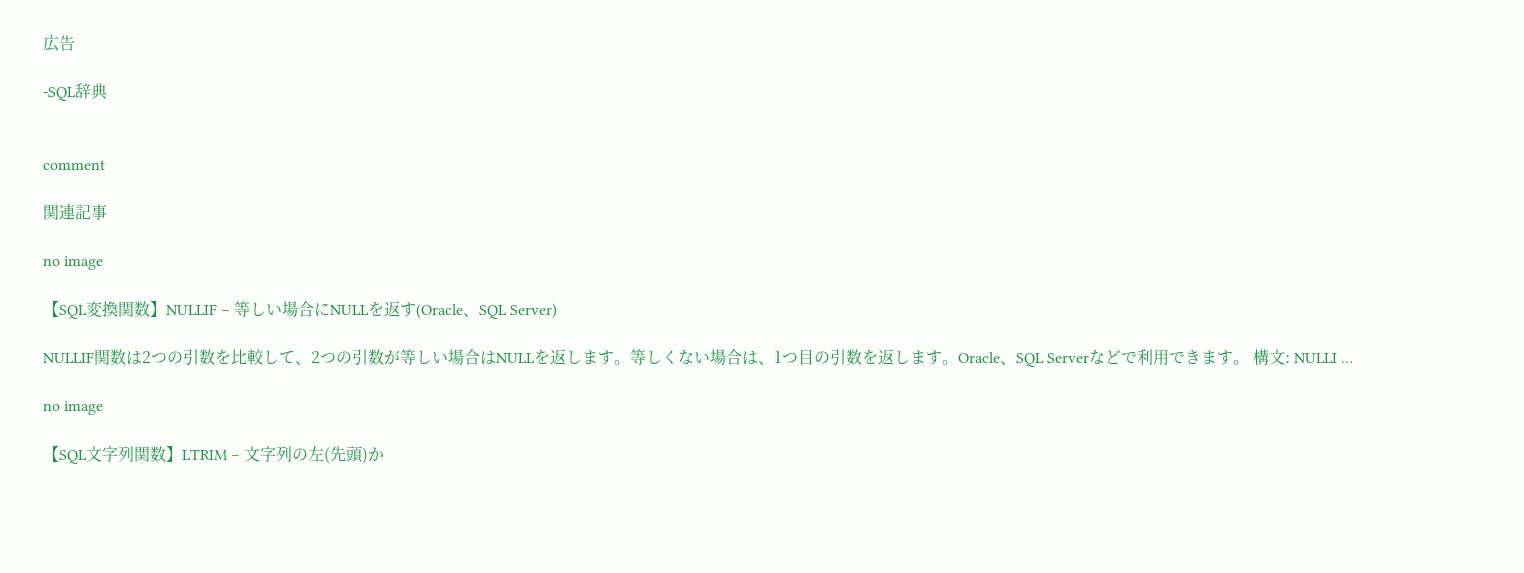広告

-SQL辞典


comment

関連記事

no image

【SQL変換関数】NULLIF – 等しい場合にNULLを返す(Oracle、SQL Server)

NULLIF関数は2つの引数を比較して、2つの引数が等しい場合はNULLを返します。等しくない場合は、1つ目の引数を返します。Oracle、SQL Serverなどで利用できます。 構文: NULLI …

no image

【SQL文字列関数】LTRIM – 文字列の左(先頭)か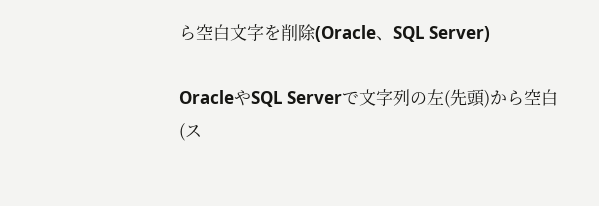ら空白文字を削除(Oracle、SQL Server)

OracleやSQL Serverで文字列の左(先頭)から空白(ス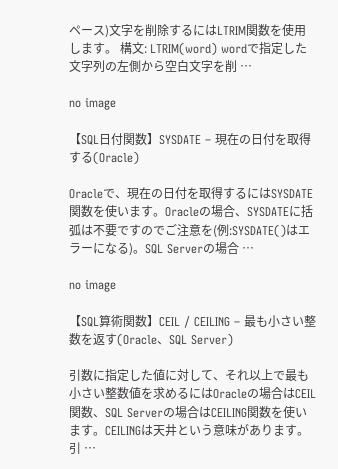ペース)文字を削除するにはLTRIM関数を使用します。 構文: LTRIM(word) wordで指定した文字列の左側から空白文字を削 …

no image

【SQL日付関数】SYSDATE – 現在の日付を取得する(Oracle)

Oracleで、現在の日付を取得するにはSYSDATE関数を使います。Oracleの場合、SYSDATEに括弧は不要ですのでご注意を(例:SYSDATE()はエラーになる)。SQL Serverの場合 …

no image

【SQL算術関数】CEIL / CEILING – 最も小さい整数を返す(Oracle、SQL Server)

引数に指定した値に対して、それ以上で最も小さい整数値を求めるにはOracleの場合はCEIL関数、SQL Serverの場合はCEILING関数を使います。CEILINGは天井という意味があります。引 …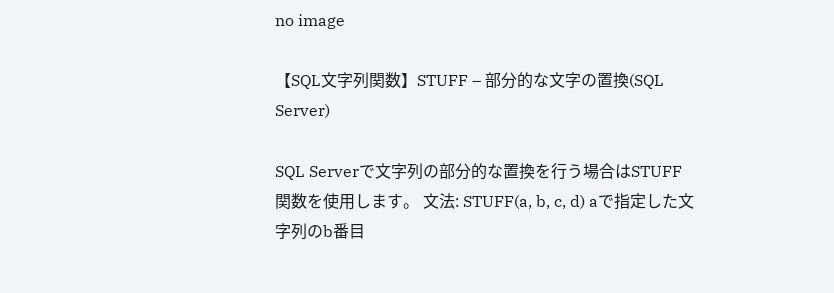no image

【SQL文字列関数】STUFF – 部分的な文字の置換(SQL Server)

SQL Serverで文字列の部分的な置換を行う場合はSTUFF関数を使用します。 文法: STUFF(a, b, c, d) aで指定した文字列のb番目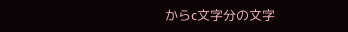からc文字分の文字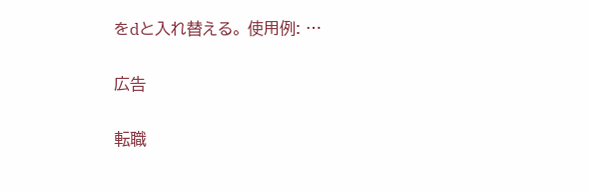をdと入れ替える。 使用例: …

広告

転職